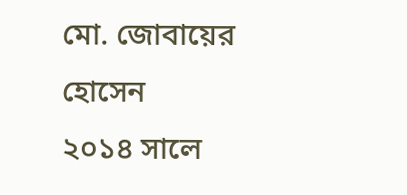মো. জোবায়ের হোসেন
২০১৪ সালে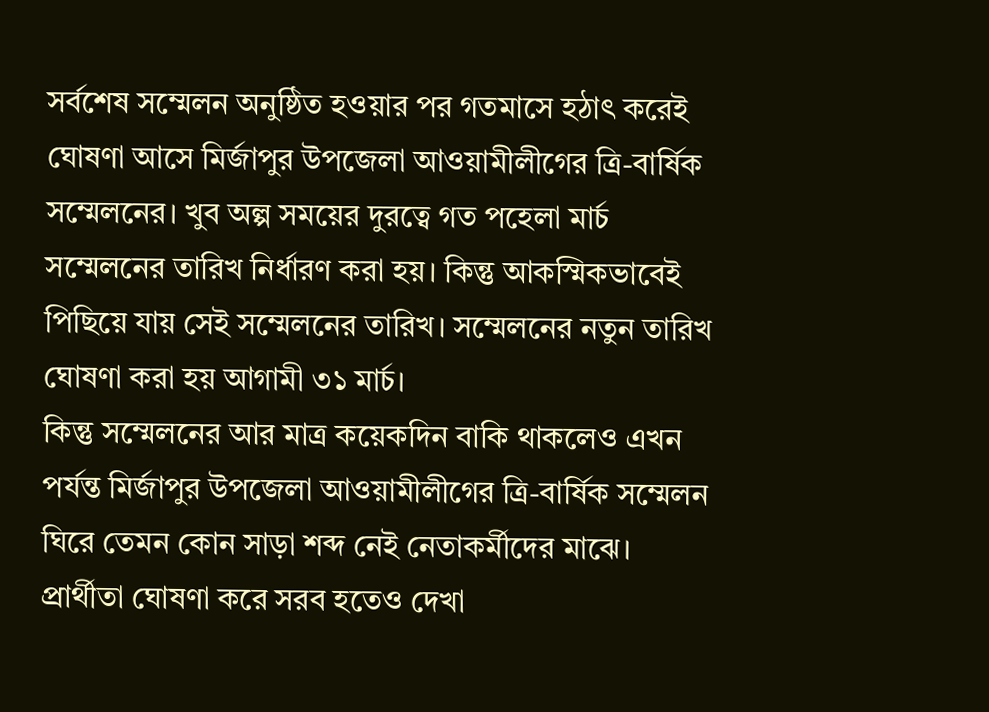সর্বশেষ সম্মেলন অনুষ্ঠিত হওয়ার পর গতমাসে হঠাৎ করেই ঘোষণা আসে মির্জাপুর উপজেলা আওয়ামীলীগের ত্রি-বার্ষিক সম্মেলনের। খুব অল্প সময়ের দুরত্বে গত পহেলা মার্চ সম্মেলনের তারিখ নির্ধারণ করা হয়। কিন্তু আকস্মিকভাবেই পিছিয়ে যায় সেই সম্মেলনের তারিখ। সম্মেলনের নতুন তারিখ ঘোষণা করা হয় আগামী ৩১ মার্চ।
কিন্তু সম্মেলনের আর মাত্র কয়েকদিন বাকি থাকলেও এখন পর্যন্ত মির্জাপুর উপজেলা আওয়ামীলীগের ত্রি-বার্ষিক সম্মেলন ঘিরে তেমন কোন সাড়া শব্দ নেই নেতাকর্মীদের মাঝে। প্রার্থীতা ঘোষণা করে সরব হতেও দেখা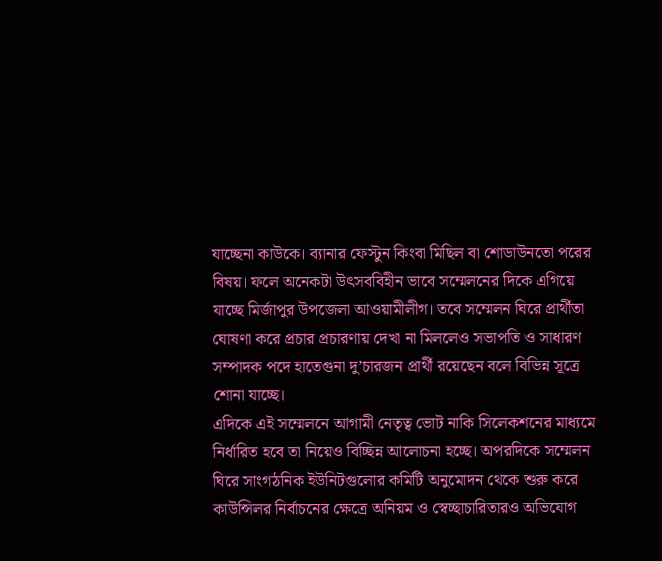যাচ্ছেনা কাউকে। ব্যানার ফেস্টুন কিংবা মিছিল বা শোডাউনতো পরের বিষয়। ফলে অনেকটা উৎসববিহীন ভাবে সম্মেলনের দিকে এগিয়ে যাচ্ছে মির্জাপুর উপজেলা আওয়ামীলীগ। তবে সম্মেলন ঘিরে প্রার্থীতা ঘোষণা করে প্রচার প্রচারণায় দেখা না মিললেও সভাপতি ও সাধারণ সম্পাদক পদে হাতেগুনা দু’চারজন প্রার্থী রয়েছেন বলে বিভিন্ন সূত্রে শোনা যাচ্ছে।
এদিকে এই সম্মেলনে আগামী নেতৃত্ব ভোট নাকি সিলেকশনের মাধ্যমে নির্ধারিত হবে তা নিয়েও বিচ্ছিন্ন আলোচনা হচ্ছে। অপরদিকে সম্মেলন ঘিরে সাংগঠনিক ইউনিটগুলোর কমিটি অনুমোদন থেকে শুরু করে কাউন্সিলর নির্বাচনের ক্ষেত্রে অনিয়ম ও স্বেচ্ছাচারিতারও অভিযোগ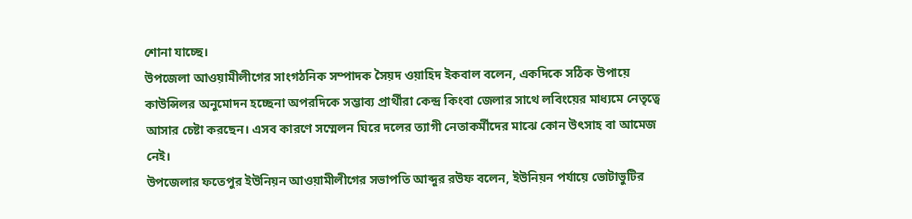শোনা যাচ্ছে।
উপজেলা আওয়ামীলীগের সাংগঠনিক সম্পাদক সৈয়দ ওয়াহিদ ইকবাল বলেন, একদিকে সঠিক উপায়ে কাউন্সিলর অনুমোদন হচ্ছেনা অপরদিকে সম্ভাব্য প্রার্থীরা কেন্দ্র কিংবা জেলার সাথে লবিংয়ের মাধ্যমে নেতৃত্বে আসার চেষ্টা করছেন। এসব কারণে সম্মেলন ঘিরে দলের ত্যাগী নেতাকর্মীদের মাঝে কোন উৎসাহ বা আমেজ নেই।
উপজেলার ফতেপুর ইউনিয়ন আওয়ামীলীগের সভাপতি আব্দুর রউফ বলেন, ইউনিয়ন পর্যায়ে ভোটাভুটির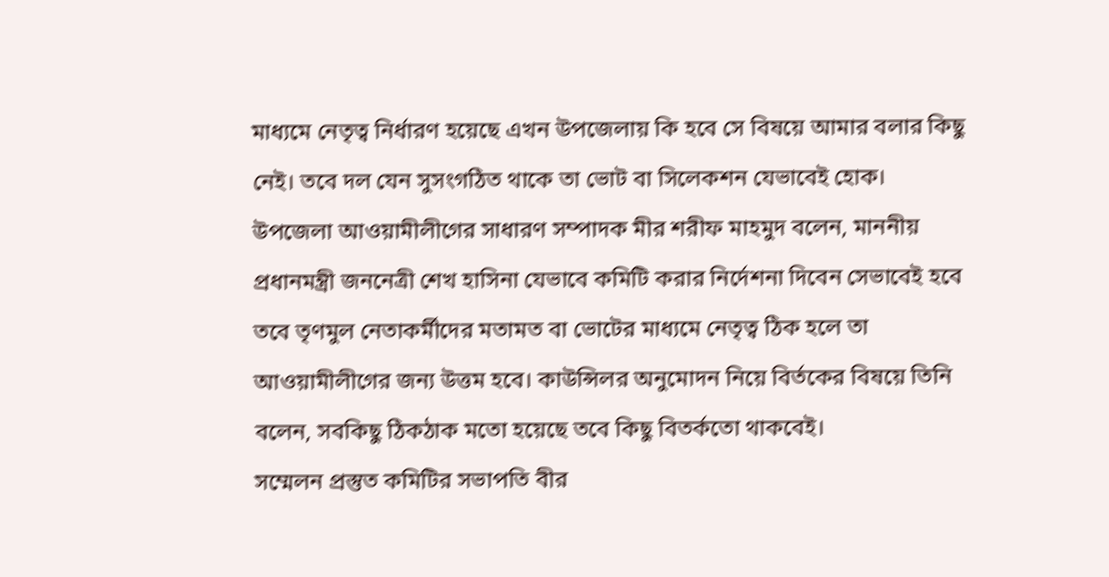মাধ্যমে নেতৃত্ব নির্ধারণ হয়েছে এখন উপজেলায় কি হবে সে বিষয়ে আমার বলার কিছু নেই। তবে দল যেন সুসংগঠিত থাকে তা ভোট বা সিলেকশন যেভাবেই হোক।
উপজেলা আওয়ামীলীগের সাধারণ সম্পাদক মীর শরীফ মাহমুদ বলেন, মাননীয় প্রধানমন্ত্রী জননেত্রী শেখ হাসিনা যেভাবে কমিটি করার নির্দেশনা দিবেন সেভাবেই হবে তবে তৃণমুল নেতাকর্মীদের মতামত বা ভোটের মাধ্যমে নেতৃত্ব ঠিক হলে তা আওয়ামীলীগের জন্য উত্তম হবে। কাউন্সিলর অনুমোদন নিয়ে বির্তকের বিষয়ে তিনি বলেন, সবকিছু ঠিকঠাক মতো হয়েছে তবে কিছু বিতর্কতো থাকবেই।
সম্মেলন প্রস্তুত কমিটির সভাপতি বীর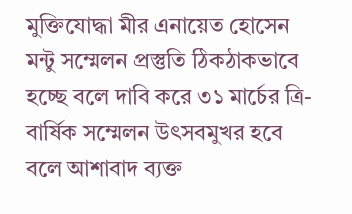মুক্তিযোদ্ধা মীর এনায়েত হোসেন মন্টু সম্মেলন প্রস্তুতি ঠিকঠাকভাবে হচ্ছে বলে দাবি করে ৩১ মার্চের ত্রি-বার্ষিক সম্মেলন উৎসবমুখর হবে বলে আশাবাদ ব্যক্ত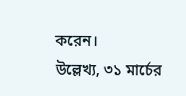করেন।
উল্লেখ্য, ৩১ মার্চের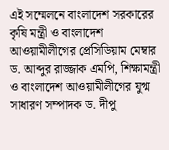এই সম্মেলনে বাংলাদেশ সরকারের কৃষি মন্ত্রী ও বাংলাদেশ আওয়ামীলীগের প্রেসিডিয়াম মেম্বার ড. আব্দুর রাজ্জাক এমপি, শিক্ষামন্ত্রী ও বাংলাদেশ আওয়ামীলীগের যুগ্ম সাধারণ সম্পাদক ড. দীপু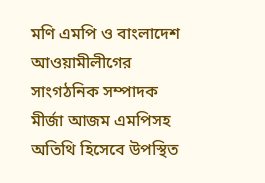মণি এমপি ও বাংলাদেশ আওয়ামীলীগের সাংগঠনিক সম্পাদক মীর্জা আজম এমপিসহ অতিথি হিসেবে উপস্থিত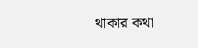থাকার কথা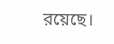রয়েছে।